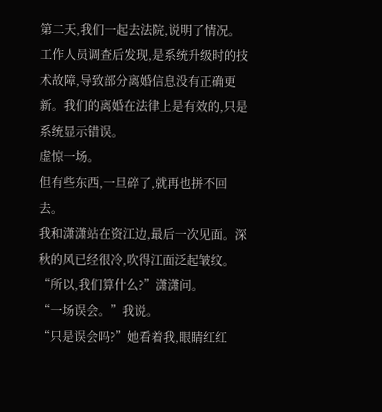第二天,我们一起去法院,说明了情况。工作人员调查后发现,是系统升级时的技术故障,导致部分离婚信息没有正确更新。我们的离婚在法律上是有效的,只是系统显示错误。
虚惊一场。
但有些东西,一旦碎了,就再也拼不回去。
我和潇潇站在资江边,最后一次见面。深秋的风已经很冷,吹得江面泛起皱纹。
“所以,我们算什么?”潇潇问。
“一场误会。”我说。
“只是误会吗?”她看着我,眼睛红红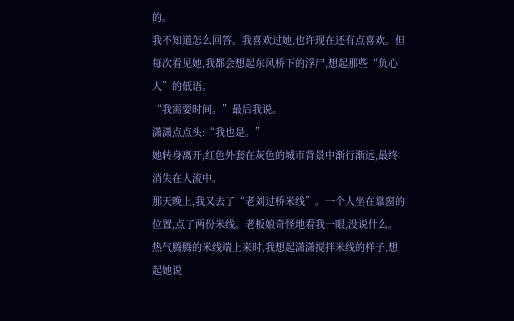的。
我不知道怎么回答。我喜欢过她,也许现在还有点喜欢。但每次看见她,我都会想起东风桥下的浮尸,想起那些“负心人”的低语。
“我需要时间。”最后我说。
潇潇点点头:“我也是。”
她转身离开,红色外套在灰色的城市背景中渐行渐远,最终消失在人流中。
那天晚上,我又去了“老刘过桥米线”。一个人坐在靠窗的位置,点了两份米线。老板娘奇怪地看我一眼,没说什么。
热气腾腾的米线端上来时,我想起潇潇搅拌米线的样子,想起她说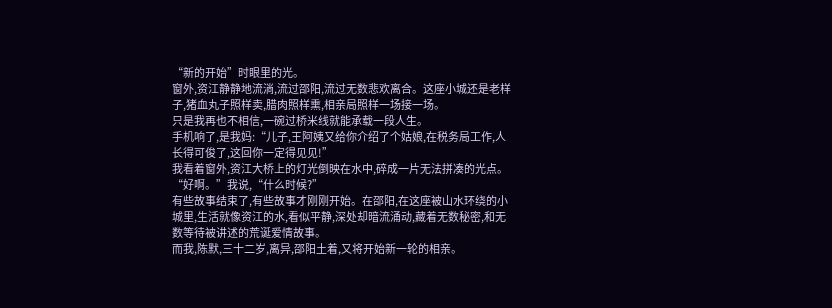“新的开始”时眼里的光。
窗外,资江静静地流淌,流过邵阳,流过无数悲欢离合。这座小城还是老样子,猪血丸子照样卖,腊肉照样熏,相亲局照样一场接一场。
只是我再也不相信,一碗过桥米线就能承载一段人生。
手机响了,是我妈:“儿子,王阿姨又给你介绍了个姑娘,在税务局工作,人长得可俊了,这回你一定得见见!”
我看着窗外,资江大桥上的灯光倒映在水中,碎成一片无法拼凑的光点。
“好啊。”我说,“什么时候?”
有些故事结束了,有些故事才刚刚开始。在邵阳,在这座被山水环绕的小城里,生活就像资江的水,看似平静,深处却暗流涌动,藏着无数秘密,和无数等待被讲述的荒诞爱情故事。
而我,陈默,三十二岁,离异,邵阳土着,又将开始新一轮的相亲。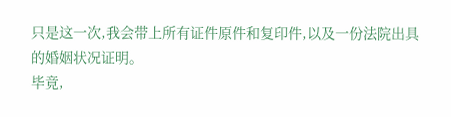只是这一次,我会带上所有证件原件和复印件,以及一份法院出具的婚姻状况证明。
毕竟,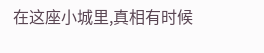在这座小城里,真相有时候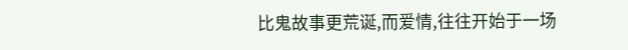比鬼故事更荒诞,而爱情,往往开始于一场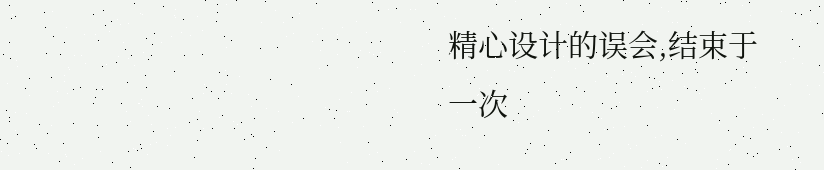精心设计的误会,结束于一次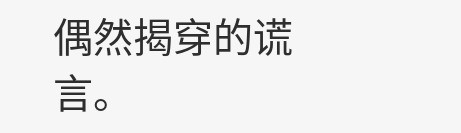偶然揭穿的谎言。